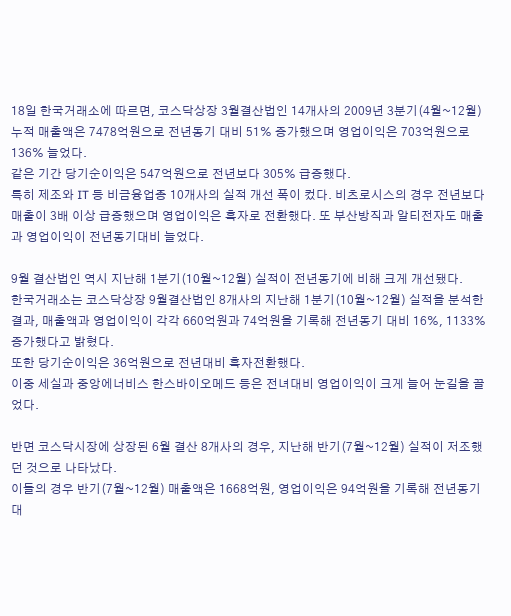18일 한국거래소에 따르면, 코스닥상장 3월결산법인 14개사의 2009년 3분기(4월~12월) 누적 매출액은 7478억원으로 전년동기 대비 51% 증가했으며 영업이익은 703억원으로 136% 늘었다.
같은 기간 당기순이익은 547억원으로 전년보다 305% 급증했다.
특히 제조와 IT 등 비금융업종 10개사의 실적 개선 폭이 컸다. 비츠로시스의 경우 전년보다 매출이 3배 이상 급증했으며 영업이익은 흑자로 전환했다. 또 부산방직과 알티전자도 매출과 영업이익이 전년동기대비 늘었다.

9월 결산법인 역시 지난해 1분기(10월~12월) 실적이 전년동기에 비해 크게 개선됐다.
한국거래소는 코스닥상장 9월결산법인 8개사의 지난해 1분기(10월~12월) 실적을 분석한 결과, 매출액과 영업이익이 각각 660억원과 74억원을 기록해 전년동기 대비 16%, 1133% 증가했다고 밝혔다.
또한 당기순이익은 36억원으로 전년대비 흑자전환했다.
이중 세실과 중앙에너비스 한스바이오메드 등은 전녀대비 영업이익이 크게 늘어 눈길을 끌었다.

반면 코스닥시장에 상장된 6월 결산 8개사의 경우, 지난해 반기(7월~12월) 실적이 저조했던 것으로 나타났다.
이들의 경우 반기(7월~12월) 매출액은 1668억원, 영업이익은 94억원을 기록해 전년동기 대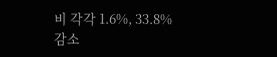비 각각 1.6%, 33.8% 감소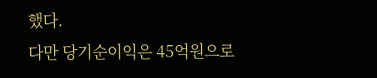했다.
다만 당기순이익은 45억원으로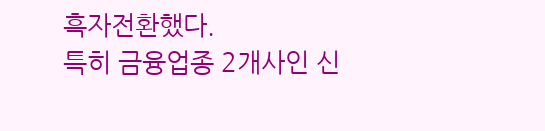흑자전환했다.
특히 금융업종 2개사인 신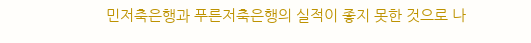민저축은행과 푸른저축은행의 실적이 좋지 못한 것으로 나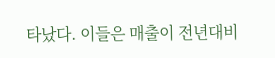타났다. 이들은 매출이 전년대비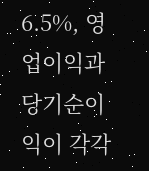6.5%, 영업이익과 당기순이익이 각각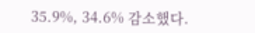35.9%, 34.6% 감소했다.